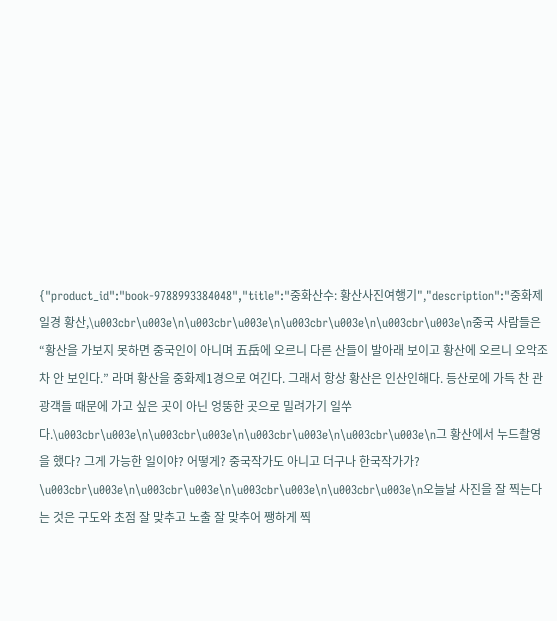{"product_id":"book-9788993384048","title":"중화산수: 황산사진여행기","description":"중화제일경 황산,\u003cbr\u003e\n\u003cbr\u003e\n\u003cbr\u003e\n\u003cbr\u003e\n중국 사람들은 “황산을 가보지 못하면 중국인이 아니며 五岳에 오르니 다른 산들이 발아래 보이고 황산에 오르니 오악조차 안 보인다.” 라며 황산을 중화제1경으로 여긴다. 그래서 항상 황산은 인산인해다. 등산로에 가득 찬 관광객들 때문에 가고 싶은 곳이 아닌 엉뚱한 곳으로 밀려가기 일쑤다.\u003cbr\u003e\n\u003cbr\u003e\n\u003cbr\u003e\n\u003cbr\u003e\n그 황산에서 누드촬영을 했다? 그게 가능한 일이야? 어떻게? 중국작가도 아니고 더구나 한국작가가? \u003cbr\u003e\n\u003cbr\u003e\n\u003cbr\u003e\n\u003cbr\u003e\n오늘날 사진을 잘 찍는다는 것은 구도와 초점 잘 맞추고 노출 잘 맞추어 쨍하게 찍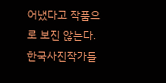어냈다고 작품으로 보진 않는다. 한국사진작가들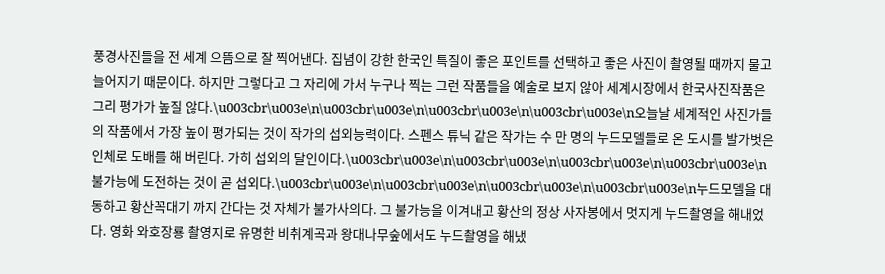풍경사진들을 전 세계 으뜸으로 잘 찍어낸다. 집념이 강한 한국인 특질이 좋은 포인트를 선택하고 좋은 사진이 촬영될 때까지 물고 늘어지기 때문이다. 하지만 그렇다고 그 자리에 가서 누구나 찍는 그런 작품들을 예술로 보지 않아 세계시장에서 한국사진작품은 그리 평가가 높질 않다.\u003cbr\u003e\n\u003cbr\u003e\n\u003cbr\u003e\n\u003cbr\u003e\n오늘날 세계적인 사진가들의 작품에서 가장 높이 평가되는 것이 작가의 섭외능력이다. 스펜스 튜닉 같은 작가는 수 만 명의 누드모델들로 온 도시를 발가벗은 인체로 도배를 해 버린다. 가히 섭외의 달인이다.\u003cbr\u003e\n\u003cbr\u003e\n\u003cbr\u003e\n\u003cbr\u003e\n불가능에 도전하는 것이 곧 섭외다.\u003cbr\u003e\n\u003cbr\u003e\n\u003cbr\u003e\n\u003cbr\u003e\n누드모델을 대동하고 황산꼭대기 까지 간다는 것 자체가 불가사의다. 그 불가능을 이겨내고 황산의 정상 사자봉에서 멋지게 누드촬영을 해내었다. 영화 와호장룡 촬영지로 유명한 비취계곡과 왕대나무숲에서도 누드촬영을 해냈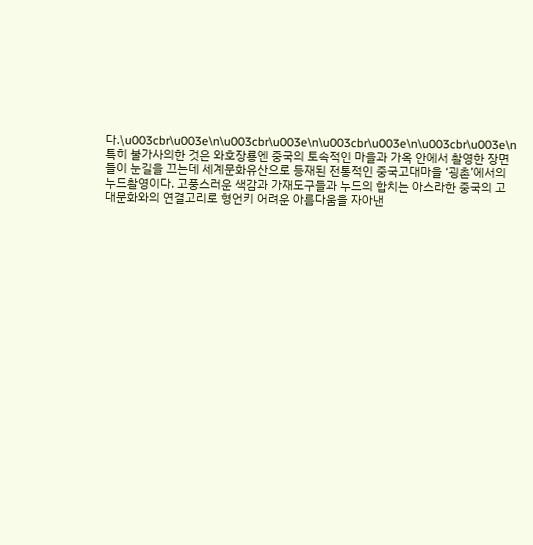다.\u003cbr\u003e\n\u003cbr\u003e\n\u003cbr\u003e\n\u003cbr\u003e\n특히 불가사의한 것은 와호장룡엔 중국의 토속적인 마을과 가옥 안에서 촬영한 장면들이 눈길을 끄는데 세계문화유산으로 등재된 전통적인 중국고대마을 ‘굉촌’에서의 누드촬영이다. 고풍스러운 색감과 가재도구들과 누드의 합치는 아스라한 중국의 고대문화와의 연결고리로 형언키 어려운 아름다움을 자아낸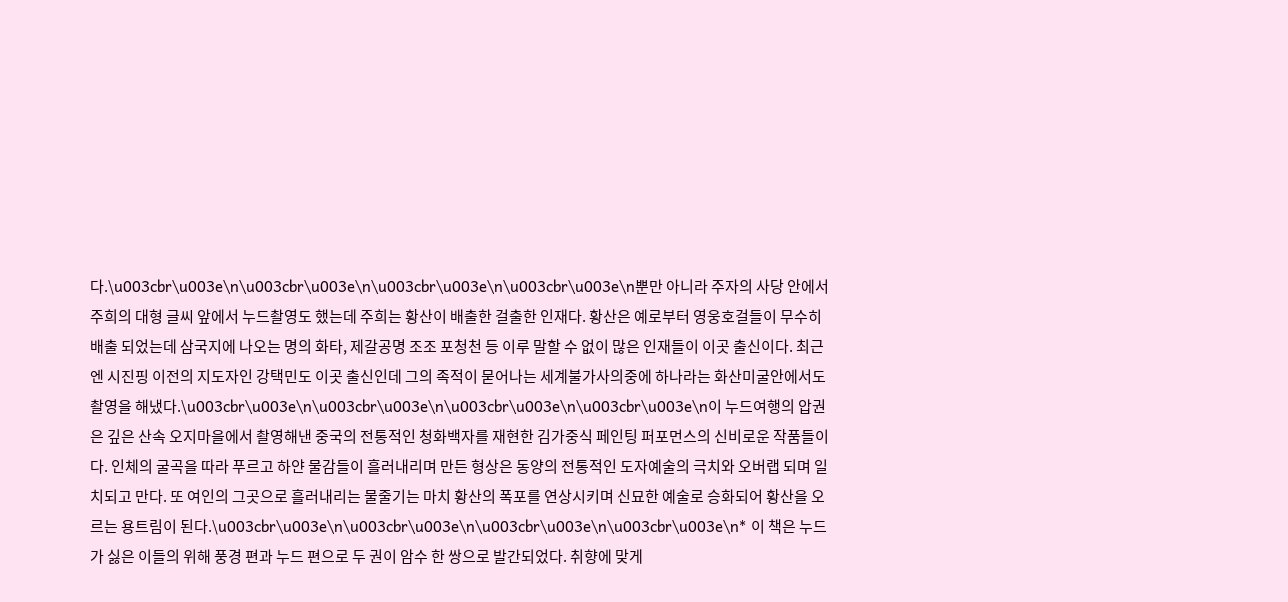다.\u003cbr\u003e\n\u003cbr\u003e\n\u003cbr\u003e\n\u003cbr\u003e\n뿐만 아니라 주자의 사당 안에서 주희의 대형 글씨 앞에서 누드촬영도 했는데 주희는 황산이 배출한 걸출한 인재다. 황산은 예로부터 영웅호걸들이 무수히 배출 되었는데 삼국지에 나오는 명의 화타, 제갈공명 조조 포청천 등 이루 말할 수 없이 많은 인재들이 이곳 출신이다. 최근엔 시진핑 이전의 지도자인 강택민도 이곳 출신인데 그의 족적이 묻어나는 세계불가사의중에 하나라는 화산미굴안에서도 촬영을 해냈다.\u003cbr\u003e\n\u003cbr\u003e\n\u003cbr\u003e\n\u003cbr\u003e\n이 누드여행의 압권은 깊은 산속 오지마을에서 촬영해낸 중국의 전통적인 청화백자를 재현한 김가중식 페인팅 퍼포먼스의 신비로운 작품들이다. 인체의 굴곡을 따라 푸르고 하얀 물감들이 흘러내리며 만든 형상은 동양의 전통적인 도자예술의 극치와 오버랩 되며 일치되고 만다. 또 여인의 그곳으로 흘러내리는 물줄기는 마치 황산의 폭포를 연상시키며 신묘한 예술로 승화되어 황산을 오르는 용트림이 된다.\u003cbr\u003e\n\u003cbr\u003e\n\u003cbr\u003e\n\u003cbr\u003e\n* 이 책은 누드가 싫은 이들의 위해 풍경 편과 누드 편으로 두 권이 암수 한 쌍으로 발간되었다. 취향에 맞게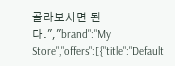골라보시면 된다.","brand":"My Store","offers":[{"title":"Default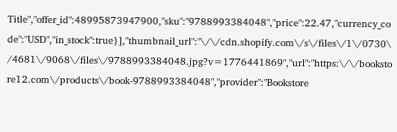Title","offer_id":48995873947900,"sku":"9788993384048","price":22.47,"currency_code":"USD","in_stock":true}],"thumbnail_url":"\/\/cdn.shopify.com\/s\/files\/1\/0730\/4681\/9068\/files\/9788993384048.jpg?v=1776441869","url":"https:\/\/bookstore12.com\/products\/book-9788993384048","provider":"Bookstore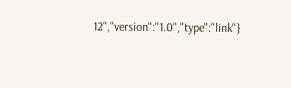12","version":"1.0","type":"link"}